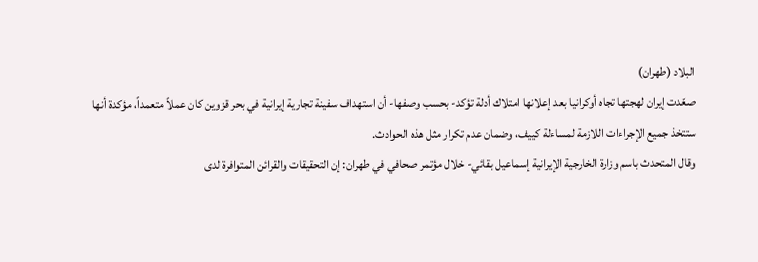البلاد (طهران)
صعّدت إيران لهجتها تجاه أوكرانيا بعد إعلانها امتلاك أدلة تؤكد- بحسب وصفها- أن استهداف سفينة تجارية إيرانية في بحر قزوين كان عملاً متعمداً، مؤكدة أنها ستتخذ جميع الإجراءات اللازمة لمساءلة كييف، وضمان عدم تكرار مثل هذه الحوادث.
وقال المتحدث باسم وزارة الخارجية الإيرانية إسماعيل بقائي- خلال مؤتمر صحافي في طهران: إن التحقيقات والقرائن المتوافرة لدى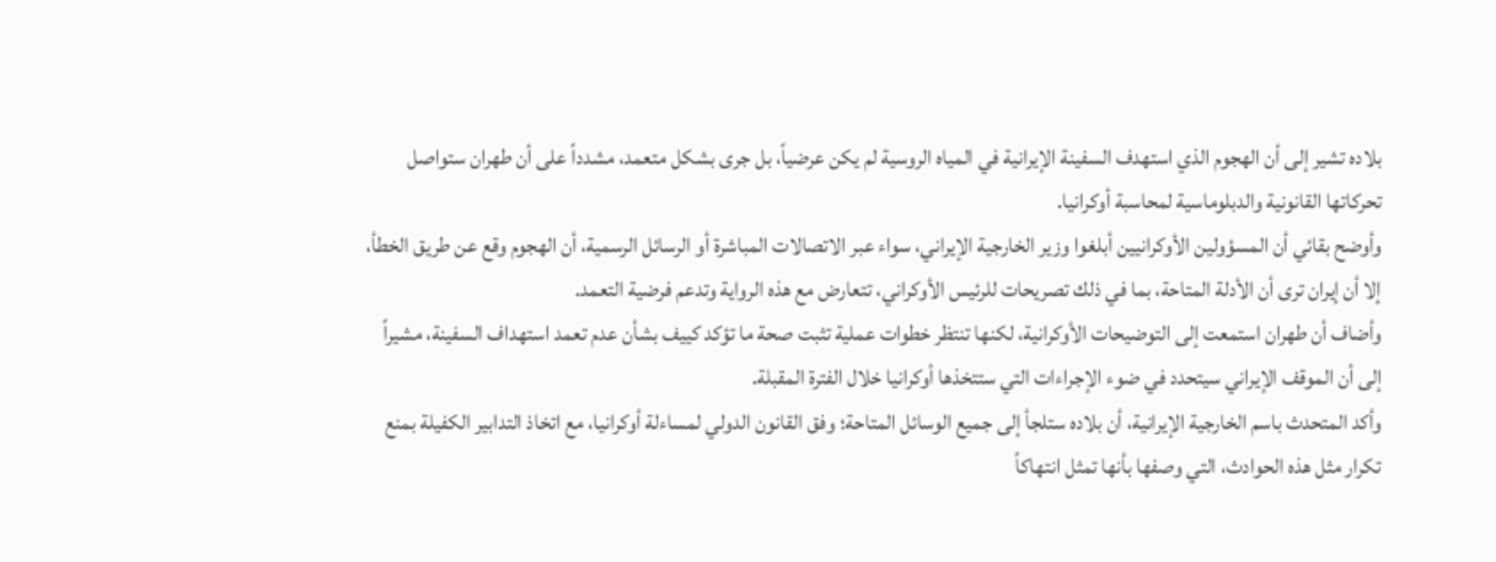بلاده تشير إلى أن الهجوم الذي استهدف السفينة الإيرانية في المياه الروسية لم يكن عرضياً، بل جرى بشكل متعمد، مشدداً على أن طهران ستواصل تحركاتها القانونية والدبلوماسية لمحاسبة أوكرانيا.
وأوضح بقائي أن المسؤولين الأوكرانيين أبلغوا وزير الخارجية الإيراني، سواء عبر الاتصالات المباشرة أو الرسائل الرسمية، أن الهجوم وقع عن طريق الخطأ، إلا أن إيران ترى أن الأدلة المتاحة، بما في ذلك تصريحات للرئيس الأوكراني، تتعارض مع هذه الرواية وتدعم فرضية التعمد.
وأضاف أن طهران استمعت إلى التوضيحات الأوكرانية، لكنها تنتظر خطوات عملية تثبت صحة ما تؤكد كييف بشأن عدم تعمد استهداف السفينة، مشيراً إلى أن الموقف الإيراني سيتحدد في ضوء الإجراءات التي ستتخذها أوكرانيا خلال الفترة المقبلة.
وأكد المتحدث باسم الخارجية الإيرانية، أن بلاده ستلجأ إلى جميع الوسائل المتاحة؛ وفق القانون الدولي لمساءلة أوكرانيا، مع اتخاذ التدابير الكفيلة بمنع تكرار مثل هذه الحوادث، التي وصفها بأنها تمثل انتهاكاً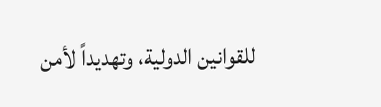للقوانين الدولية، وتهديداً لأمن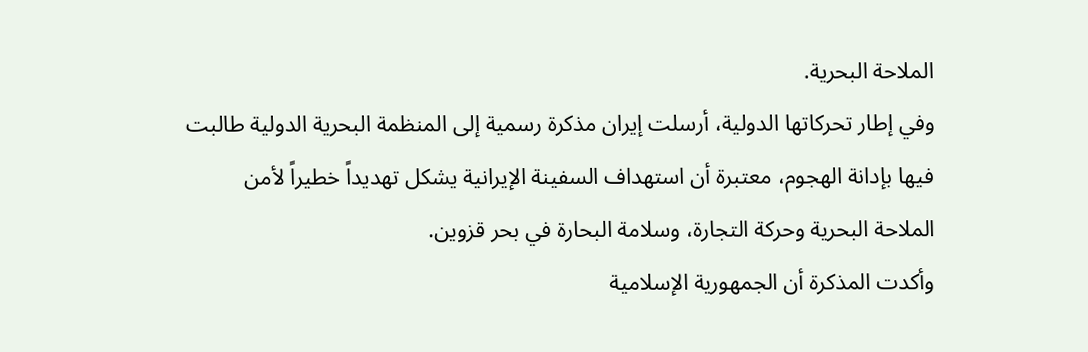الملاحة البحرية.
وفي إطار تحركاتها الدولية، أرسلت إيران مذكرة رسمية إلى المنظمة البحرية الدولية طالبت فيها بإدانة الهجوم، معتبرة أن استهداف السفينة الإيرانية يشكل تهديداً خطيراً لأمن الملاحة البحرية وحركة التجارة، وسلامة البحارة في بحر قزوين.
وأكدت المذكرة أن الجمهورية الإسلامية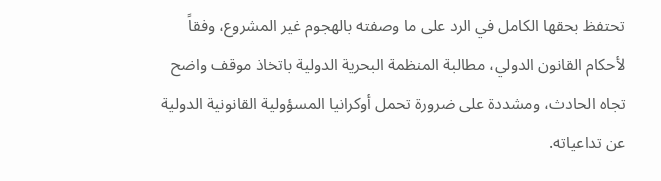تحتفظ بحقها الكامل في الرد على ما وصفته بالهجوم غير المشروع، وفقاً لأحكام القانون الدولي، مطالبة المنظمة البحرية الدولية باتخاذ موقف واضح تجاه الحادث، ومشددة على ضرورة تحمل أوكرانيا المسؤولية القانونية الدولية عن تداعياته.